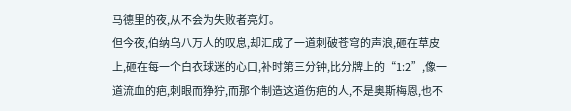马德里的夜,从不会为失败者亮灯。
但今夜,伯纳乌八万人的叹息,却汇成了一道刺破苍穹的声浪,砸在草皮上,砸在每一个白衣球迷的心口,补时第三分钟,比分牌上的“1:2”,像一道流血的疤,刺眼而狰狞,而那个制造这道伤疤的人,不是奥斯梅恩,也不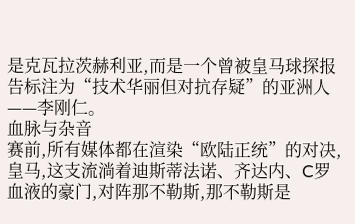是克瓦拉茨赫利亚,而是一个曾被皇马球探报告标注为“技术华丽但对抗存疑”的亚洲人——李刚仁。
血脉与杂音
赛前,所有媒体都在渲染“欧陆正统”的对决,皇马,这支流淌着迪斯蒂法诺、齐达内、C罗血液的豪门,对阵那不勒斯,那不勒斯是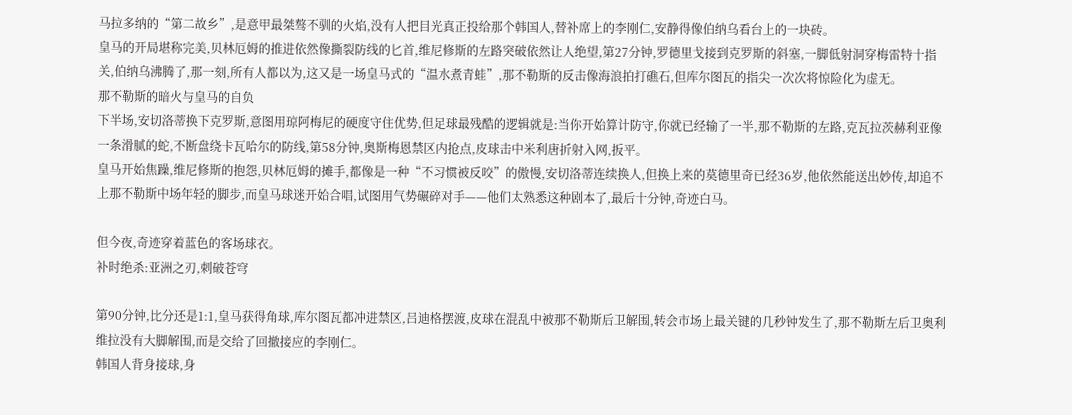马拉多纳的“第二故乡”,是意甲最桀骜不驯的火焰,没有人把目光真正投给那个韩国人,替补席上的李刚仁,安静得像伯纳乌看台上的一块砖。
皇马的开局堪称完美,贝林厄姆的推进依然像撕裂防线的匕首,维尼修斯的左路突破依然让人绝望,第27分钟,罗德里戈接到克罗斯的斜塞,一脚低射洞穿梅雷特十指关,伯纳乌沸腾了,那一刻,所有人都以为,这又是一场皇马式的“温水煮青蛙”,那不勒斯的反击像海浪拍打礁石,但库尔图瓦的指尖一次次将惊险化为虚无。
那不勒斯的暗火与皇马的自负
下半场,安切洛蒂换下克罗斯,意图用琼阿梅尼的硬度守住优势,但足球最残酷的逻辑就是:当你开始算计防守,你就已经输了一半,那不勒斯的左路,克瓦拉茨赫利亚像一条滑腻的蛇,不断盘绕卡瓦哈尔的防线,第58分钟,奥斯梅恩禁区内抢点,皮球击中米利唐折射入网,扳平。
皇马开始焦躁,维尼修斯的抱怨,贝林厄姆的摊手,都像是一种“不习惯被反咬”的傲慢,安切洛蒂连续换人,但换上来的莫德里奇已经36岁,他依然能送出妙传,却追不上那不勒斯中场年轻的脚步,而皇马球迷开始合唱,试图用气势碾碎对手——他们太熟悉这种剧本了,最后十分钟,奇迹白马。

但今夜,奇迹穿着蓝色的客场球衣。
补时绝杀:亚洲之刃,刺破苍穹

第90分钟,比分还是1:1,皇马获得角球,库尔图瓦都冲进禁区,吕迪格摆渡,皮球在混乱中被那不勒斯后卫解围,转会市场上最关键的几秒钟发生了,那不勒斯左后卫奥利维拉没有大脚解围,而是交给了回撤接应的李刚仁。
韩国人背身接球,身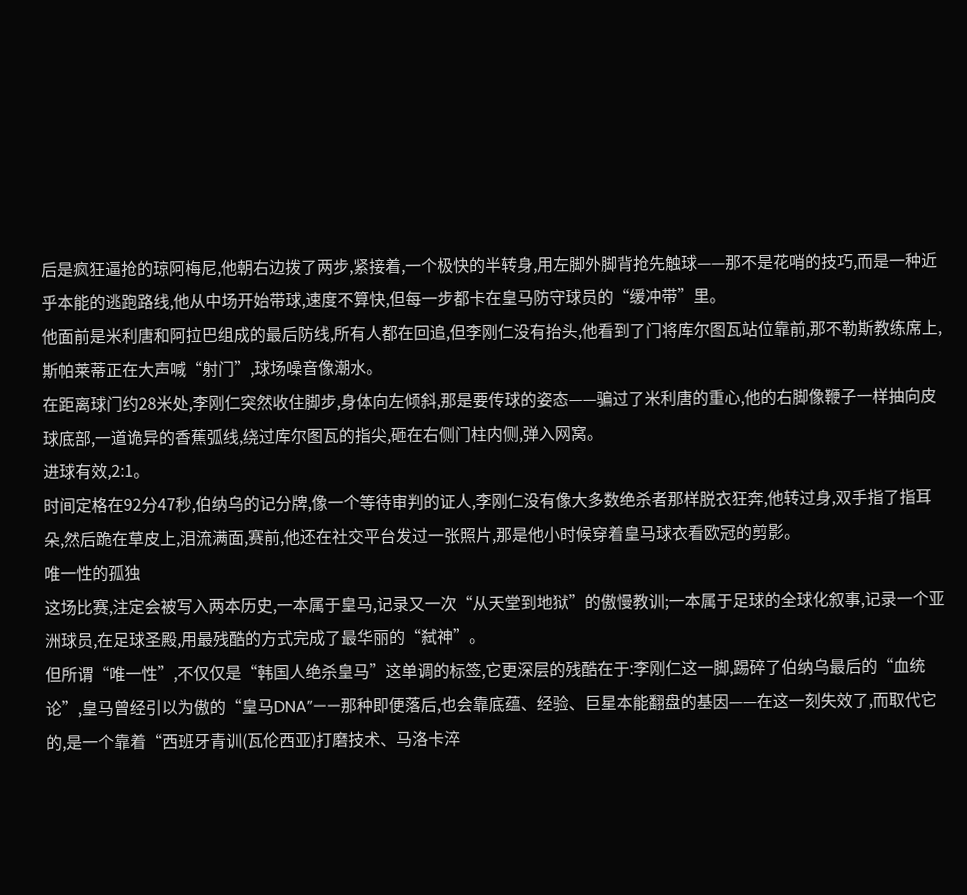后是疯狂逼抢的琼阿梅尼,他朝右边拨了两步,紧接着,一个极快的半转身,用左脚外脚背抢先触球——那不是花哨的技巧,而是一种近乎本能的逃跑路线,他从中场开始带球,速度不算快,但每一步都卡在皇马防守球员的“缓冲带”里。
他面前是米利唐和阿拉巴组成的最后防线,所有人都在回追,但李刚仁没有抬头,他看到了门将库尔图瓦站位靠前,那不勒斯教练席上,斯帕莱蒂正在大声喊“射门”,球场噪音像潮水。
在距离球门约28米处,李刚仁突然收住脚步,身体向左倾斜,那是要传球的姿态——骗过了米利唐的重心,他的右脚像鞭子一样抽向皮球底部,一道诡异的香蕉弧线,绕过库尔图瓦的指尖,砸在右侧门柱内侧,弹入网窝。
进球有效,2:1。
时间定格在92分47秒,伯纳乌的记分牌,像一个等待审判的证人,李刚仁没有像大多数绝杀者那样脱衣狂奔,他转过身,双手指了指耳朵,然后跪在草皮上,泪流满面,赛前,他还在社交平台发过一张照片,那是他小时候穿着皇马球衣看欧冠的剪影。
唯一性的孤独
这场比赛,注定会被写入两本历史,一本属于皇马,记录又一次“从天堂到地狱”的傲慢教训;一本属于足球的全球化叙事,记录一个亚洲球员,在足球圣殿,用最残酷的方式完成了最华丽的“弑神”。
但所谓“唯一性”,不仅仅是“韩国人绝杀皇马”这单调的标签,它更深层的残酷在于:李刚仁这一脚,踢碎了伯纳乌最后的“血统论”,皇马曾经引以为傲的“皇马DNA”——那种即便落后,也会靠底蕴、经验、巨星本能翻盘的基因——在这一刻失效了,而取代它的,是一个靠着“西班牙青训(瓦伦西亚)打磨技术、马洛卡淬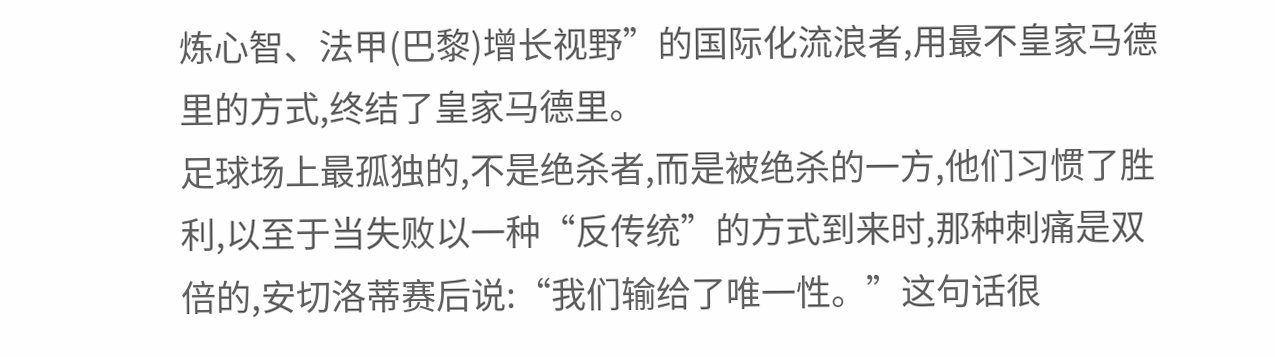炼心智、法甲(巴黎)增长视野”的国际化流浪者,用最不皇家马德里的方式,终结了皇家马德里。
足球场上最孤独的,不是绝杀者,而是被绝杀的一方,他们习惯了胜利,以至于当失败以一种“反传统”的方式到来时,那种刺痛是双倍的,安切洛蒂赛后说:“我们输给了唯一性。”这句话很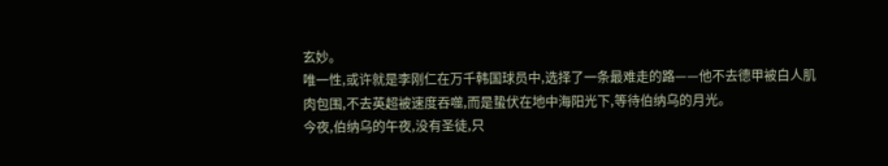玄妙。
唯一性,或许就是李刚仁在万千韩国球员中,选择了一条最难走的路——他不去德甲被白人肌肉包围,不去英超被速度吞噬,而是蛰伏在地中海阳光下,等待伯纳乌的月光。
今夜,伯纳乌的午夜,没有圣徒,只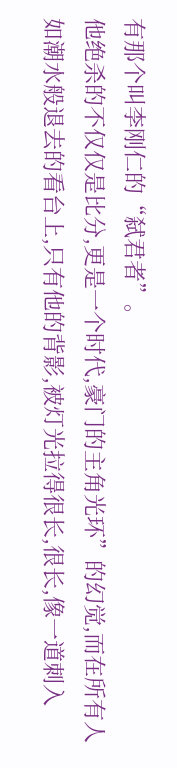有那个叫李刚仁的“弑君者”。
他绝杀的不仅仅是比分,更是一个时代,豪门的主角光环”的幻觉,而在所有人如潮水般退去的看台上,只有他的背影,被灯光拉得很长,很长,像一道刺入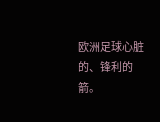欧洲足球心脏的、锋利的箭。